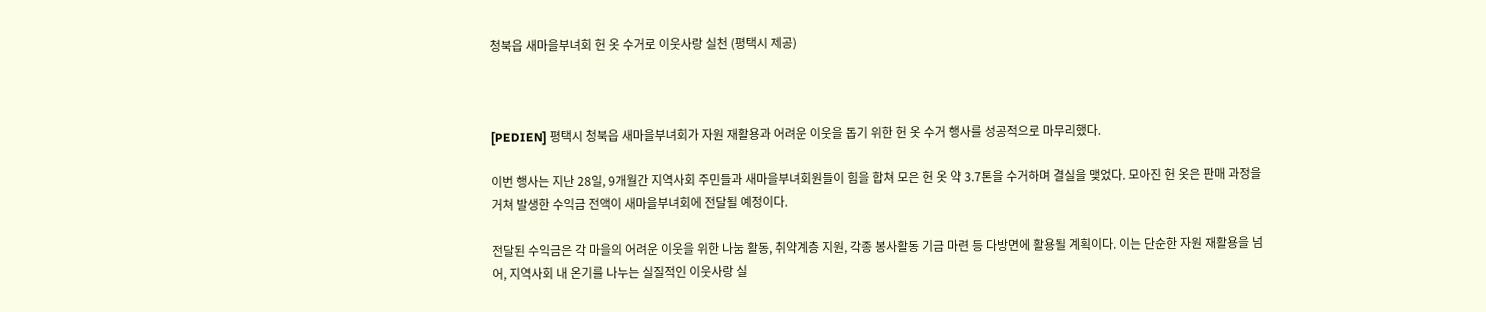청북읍 새마을부녀회 헌 옷 수거로 이웃사랑 실천 (평택시 제공)



[PEDIEN] 평택시 청북읍 새마을부녀회가 자원 재활용과 어려운 이웃을 돕기 위한 헌 옷 수거 행사를 성공적으로 마무리했다.

이번 행사는 지난 28일, 9개월간 지역사회 주민들과 새마을부녀회원들이 힘을 합쳐 모은 헌 옷 약 3.7톤을 수거하며 결실을 맺었다. 모아진 헌 옷은 판매 과정을 거쳐 발생한 수익금 전액이 새마을부녀회에 전달될 예정이다.

전달된 수익금은 각 마을의 어려운 이웃을 위한 나눔 활동, 취약계층 지원, 각종 봉사활동 기금 마련 등 다방면에 활용될 계획이다. 이는 단순한 자원 재활용을 넘어, 지역사회 내 온기를 나누는 실질적인 이웃사랑 실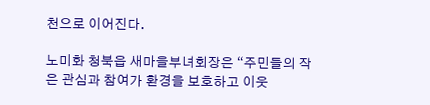천으로 이어진다.

노미화 청북읍 새마을부녀회장은 “주민들의 작은 관심과 참여가 환경을 보호하고 이웃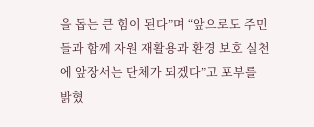을 돕는 큰 힘이 된다”며 “앞으로도 주민들과 함께 자원 재활용과 환경 보호 실천에 앞장서는 단체가 되겠다”고 포부를 밝혔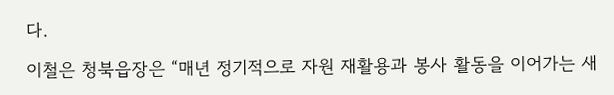다.

이철은 청북읍장은 “매년 정기적으로 자원 재활용과 봉사 활동을 이어가는 새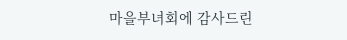마을부녀회에 감사드린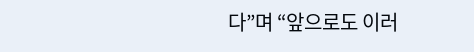다”며 “앞으로도 이러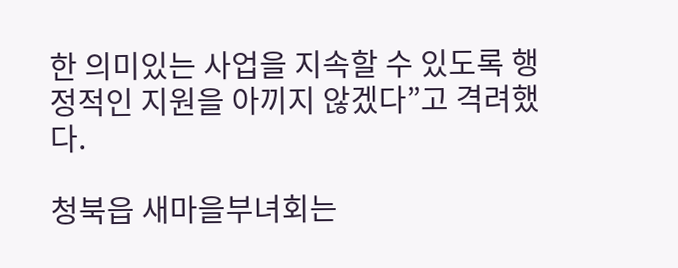한 의미있는 사업을 지속할 수 있도록 행정적인 지원을 아끼지 않겠다”고 격려했다.

청북읍 새마을부녀회는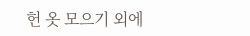헌 옷 모으기 외에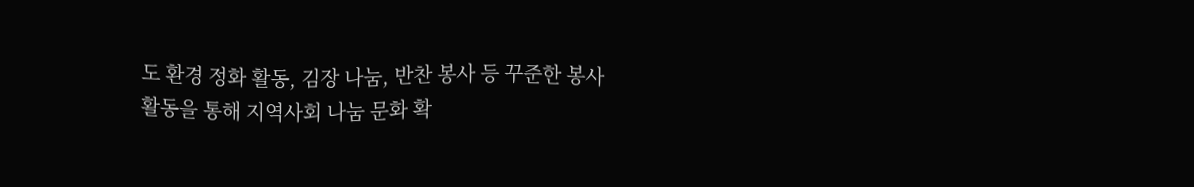도 환경 정화 활동, 김장 나눔, 반찬 봉사 등 꾸준한 봉사 활동을 통해 지역사회 나눔 문화 확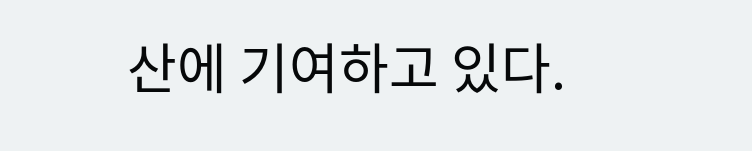산에 기여하고 있다.